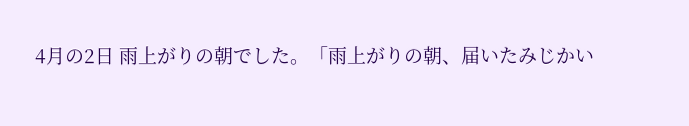4月の2日 雨上がりの朝でした。「雨上がりの朝、届いたみじかい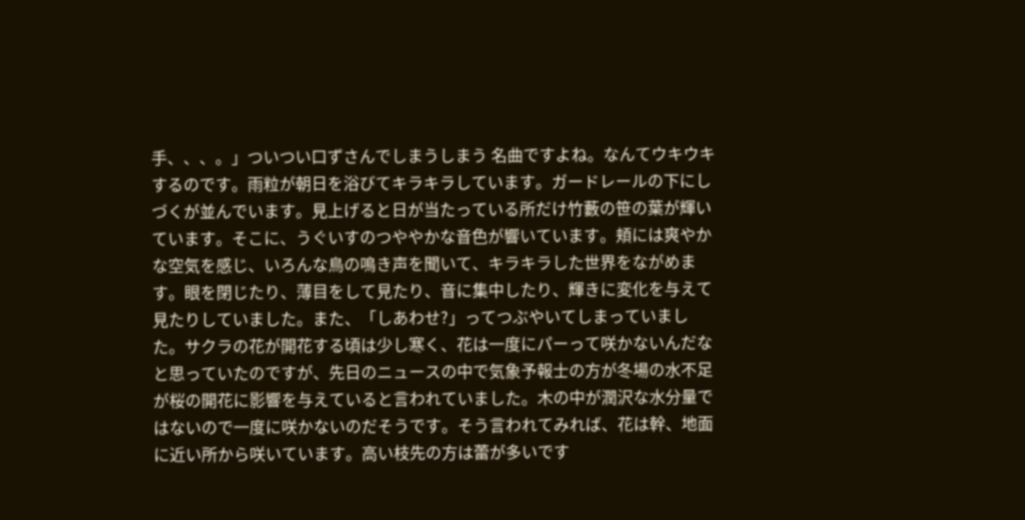手、、、。」ついつい口ずさんでしまうしまう 名曲ですよね。なんてウキウキするのです。雨粒が朝日を浴びてキラキラしています。ガードレールの下にしづくが並んでいます。見上げると日が当たっている所だけ竹藪の笹の葉が輝いています。そこに、うぐいすのつややかな音色が響いています。頬には爽やかな空気を感じ、いろんな鳥の鳴き声を聞いて、キラキラした世界をながめます。眼を閉じたり、薄目をして見たり、音に集中したり、輝きに変化を与えて見たりしていました。また、「しあわせ?」ってつぶやいてしまっていました。サクラの花が開花する頃は少し寒く、花は一度にパーって咲かないんだなと思っていたのですが、先日のニュースの中で気象予報士の方が冬場の水不足が桜の開花に影響を与えていると言われていました。木の中が潤沢な水分量ではないので一度に咲かないのだそうです。そう言われてみれば、花は幹、地面に近い所から咲いています。高い枝先の方は蕾が多いです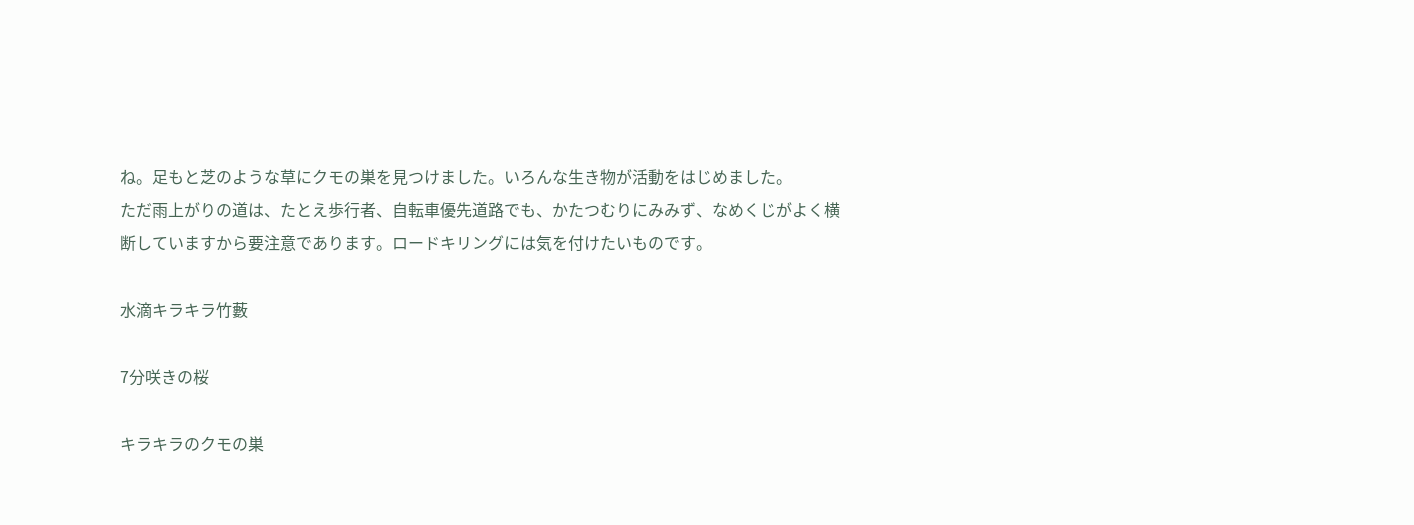ね。足もと芝のような草にクモの巣を見つけました。いろんな生き物が活動をはじめました。
ただ雨上がりの道は、たとえ歩行者、自転車優先道路でも、かたつむりにみみず、なめくじがよく横断していますから要注意であります。ロードキリングには気を付けたいものです。

水滴キラキラ竹藪

7分咲きの桜

キラキラのクモの巣